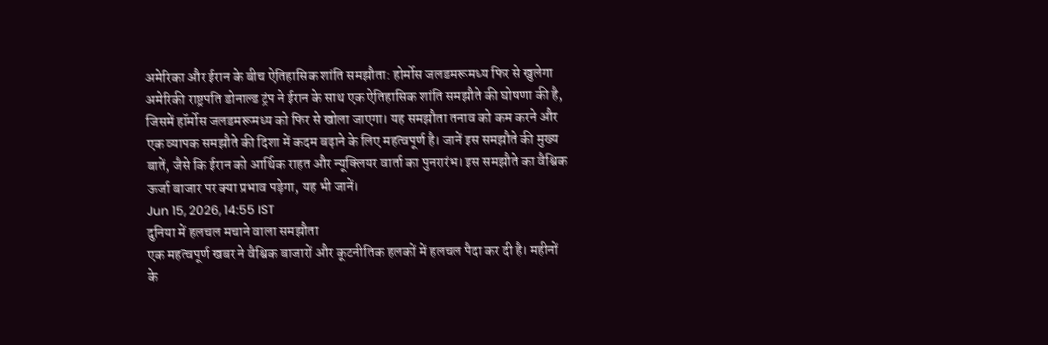अमेरिका और ईरान के बीच ऐतिहासिक शांति समझौता: होर्मोस जलडमरूमध्य फिर से खुलेगा
अमेरिकी राष्ट्रपति डोनाल्ड ट्रंप ने ईरान के साथ एक ऐतिहासिक शांति समझौते की घोषणा की है, जिसमें हॉर्मोस जलडमरूमध्य को फिर से खोला जाएगा। यह समझौता तनाव को कम करने और एक व्यापक समझौते की दिशा में कदम बढ़ाने के लिए महत्वपूर्ण है। जानें इस समझौते की मुख्य बातें, जैसे कि ईरान को आर्थिक राहत और न्यूक्लियर वार्ता का पुनरारंभ। इस समझौते का वैश्विक ऊर्जा बाजार पर क्या प्रभाव पड़ेगा, यह भी जानें।
Jun 15, 2026, 14:55 IST
दुनिया में हलचल मचाने वाला समझौता
एक महत्वपूर्ण खबर ने वैश्विक बाजारों और कूटनीतिक हलकों में हलचल पैदा कर दी है। महीनों के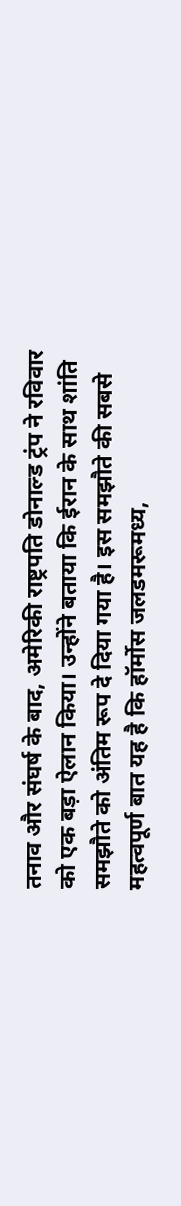तनाव और संघर्ष के बाद, अमेरिकी राष्ट्रपति डोनाल्ड ट्रंप ने रविवार को एक बड़ा ऐलान किया। उन्होंने बताया कि ईरान के साथ शांति समझौते को अंतिम रूप दे दिया गया है। इस समझौते की सबसे महत्वपूर्ण बात यह है कि हॉर्मोस जलडमरूमध्य,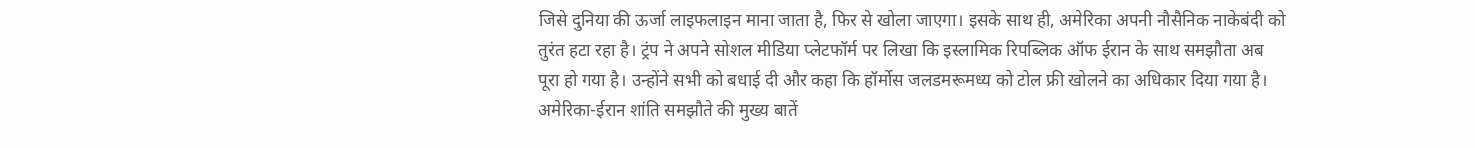जिसे दुनिया की ऊर्जा लाइफलाइन माना जाता है, फिर से खोला जाएगा। इसके साथ ही, अमेरिका अपनी नौसैनिक नाकेबंदी को तुरंत हटा रहा है। ट्रंप ने अपने सोशल मीडिया प्लेटफॉर्म पर लिखा कि इस्लामिक रिपब्लिक ऑफ ईरान के साथ समझौता अब पूरा हो गया है। उन्होंने सभी को बधाई दी और कहा कि हॉर्मोस जलडमरूमध्य को टोल फ्री खोलने का अधिकार दिया गया है।
अमेरिका-ईरान शांति समझौते की मुख्य बातें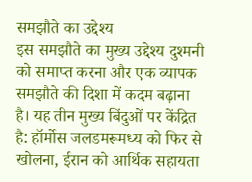समझौते का उद्देश्य
इस समझौते का मुख्य उद्देश्य दुश्मनी को समाप्त करना और एक व्यापक समझौते की दिशा में कदम बढ़ाना है। यह तीन मुख्य बिंदुओं पर केंद्रित है: हॉर्मोस जलडमरूमध्य को फिर से खोलना, ईरान को आर्थिक सहायता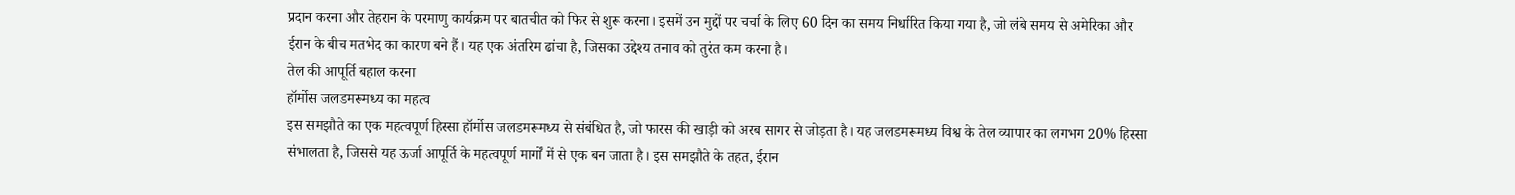प्रदान करना और तेहरान के परमाणु कार्यक्रम पर बातचीत को फिर से शुरू करना। इसमें उन मुद्दों पर चर्चा के लिए 60 दिन का समय निर्धारित किया गया है, जो लंबे समय से अमेरिका और ईरान के बीच मतभेद का कारण बने हैं। यह एक अंतरिम ढांचा है, जिसका उद्देश्य तनाव को तुरंत कम करना है।
तेल की आपूर्ति बहाल करना
हॉर्मोस जलडमरूमध्य का महत्व
इस समझौते का एक महत्वपूर्ण हिस्सा हॉर्मोस जलडमरूमध्य से संबंधित है, जो फारस की खाड़ी को अरब सागर से जोड़ता है। यह जलडमरूमध्य विश्व के तेल व्यापार का लगभग 20% हिस्सा संभालता है, जिससे यह ऊर्जा आपूर्ति के महत्वपूर्ण मार्गों में से एक बन जाता है। इस समझौते के तहत, ईरान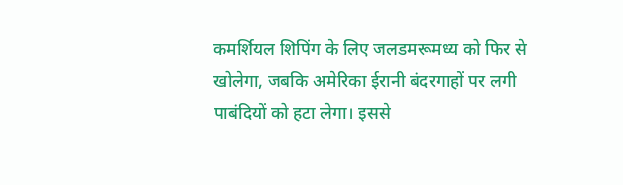कमर्शियल शिपिंग के लिए जलडमरूमध्य को फिर से खोलेगा, जबकि अमेरिका ईरानी बंदरगाहों पर लगी पाबंदियों को हटा लेगा। इससे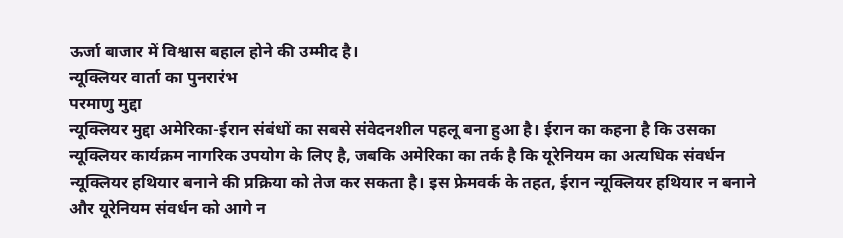ऊर्जा बाजार में विश्वास बहाल होने की उम्मीद है।
न्यूक्लियर वार्ता का पुनरारंभ
परमाणु मुद्दा
न्यूक्लियर मुद्दा अमेरिका-ईरान संबंधों का सबसे संवेदनशील पहलू बना हुआ है। ईरान का कहना है कि उसका न्यूक्लियर कार्यक्रम नागरिक उपयोग के लिए है, जबकि अमेरिका का तर्क है कि यूरेनियम का अत्यधिक संवर्धन न्यूक्लियर हथियार बनाने की प्रक्रिया को तेज कर सकता है। इस फ्रेमवर्क के तहत, ईरान न्यूक्लियर हथियार न बनाने और यूरेनियम संवर्धन को आगे न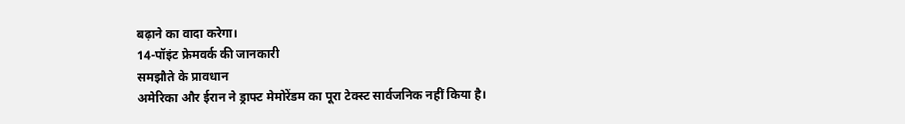बढ़ाने का वादा करेगा।
14-पॉइंट फ्रेमवर्क की जानकारी
समझौते के प्रावधान
अमेरिका और ईरान ने ड्राफ्ट मेमोरेंडम का पूरा टेक्स्ट सार्वजनिक नहीं किया है।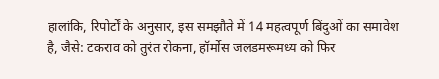हालांकि, रिपोर्टों के अनुसार, इस समझौते में 14 महत्वपूर्ण बिंदुओं का समावेश है, जैसे: टकराव को तुरंत रोकना, हॉर्मोस जलडमरूमध्य को फिर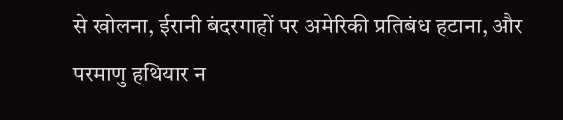से खोलना, ईरानी बंदरगाहों पर अमेरिकी प्रतिबंध हटाना, और परमाणु हथियार न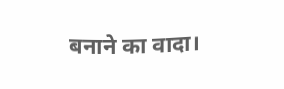बनाने का वादा।